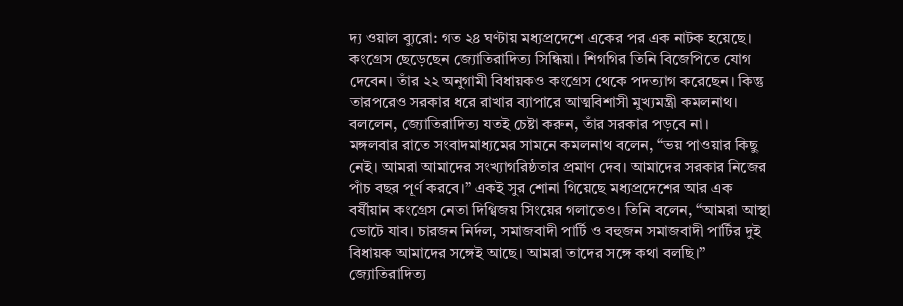দ্য ওয়াল ব্যুরো: গত ২৪ ঘণ্টায় মধ্যপ্রদেশে একের পর এক নাটক হয়েছে। কংগ্রেস ছেড়েছেন জ্যোতিরাদিত্য সিন্ধিয়া। শিগগির তিনি বিজেপিতে যোগ দেবেন। তাঁর ২২ অনুগামী বিধায়কও কংগ্রেস থেকে পদত্যাগ করেছেন। কিন্তু তারপরেও সরকার ধরে রাখার ব্যাপারে আত্মবিশাসী মুখ্যমন্ত্রী কমলনাথ। বললেন, জ্যোতিরাদিত্য যতই চেষ্টা করুন, তাঁর সরকার পড়বে না।
মঙ্গলবার রাতে সংবাদমাধ্যমের সামনে কমলনাথ বলেন, “ভয় পাওয়ার কিছু নেই। আমরা আমাদের সংখ্যাগরিষ্ঠতার প্রমাণ দেব। আমাদের সরকার নিজের পাঁচ বছর পূর্ণ করবে।” একই সুর শোনা গিয়েছে মধ্যপ্রদেশের আর এক বর্ষীয়ান কংগ্রেস নেতা দিগ্বিজয় সিংয়ের গলাতেও। তিনি বলেন, “আমরা আস্থা ভোটে যাব। চারজন নির্দল, সমাজবাদী পার্টি ও বহুজন সমাজবাদী পার্টির দুই বিধায়ক আমাদের সঙ্গেই আছে। আমরা তাদের সঙ্গে কথা বলছি।”
জ্যোতিরাদিত্য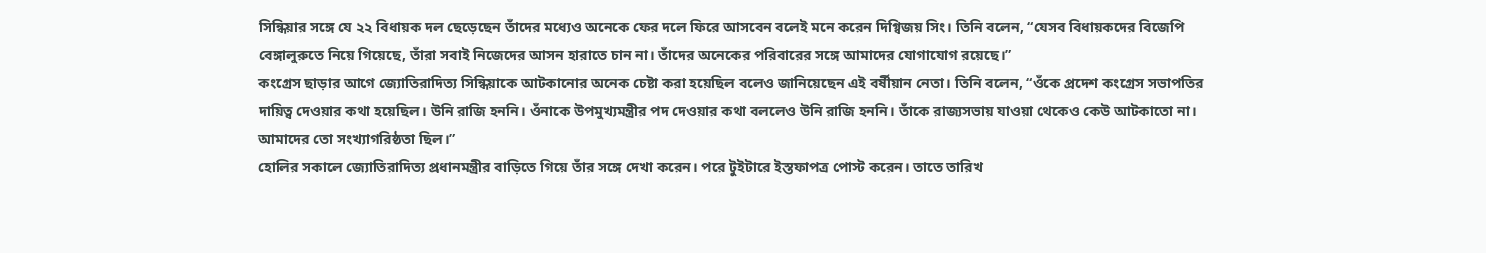সিন্ধিয়ার সঙ্গে যে ২২ বিধায়ক দল ছেড়েছেন তাঁদের মধ্যেও অনেকে ফের দলে ফিরে আসবেন বলেই মনে করেন দিগ্বিজয় সিং। তিনি বলেন, “যেসব বিধায়কদের বিজেপি বেঙ্গালুরুতে নিয়ে গিয়েছে, তাঁরা সবাই নিজেদের আসন হারাতে চান না। তাঁদের অনেকের পরিবারের সঙ্গে আমাদের যোগাযোগ রয়েছে।”
কংগ্রেস ছাড়ার আগে জ্যোতিরাদিত্য সিন্ধিয়াকে আটকানোর অনেক চেষ্টা করা হয়েছিল বলেও জানিয়েছেন এই বর্ষীয়ান নেতা। তিনি বলেন, “ওঁকে প্রদেশ কংগ্রেস সভাপতির দায়িত্ব দেওয়ার কথা হয়েছিল। উনি রাজি হননি। ওঁনাকে উপমুখ্যমন্ত্রীর পদ দেওয়ার কথা বললেও উনি রাজি হননি। তাঁকে রাজ্যসভায় যাওয়া থেকেও কেউ আটকাতো না। আমাদের তো সংখ্যাগরিষ্ঠতা ছিল।”
হোলির সকালে জ্যোতিরাদিত্য প্রধানমন্ত্রীর বাড়িতে গিয়ে তাঁর সঙ্গে দেখা করেন। পরে টুইটারে ইস্তফাপত্র পোস্ট করেন। তাতে তারিখ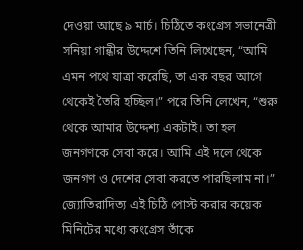দেওয়া আছে ৯ মার্চ। চিঠিতে কংগ্রেস সভানেত্রী সনিয়া গান্ধীর উদ্দেশে তিনি লিখেছেন, “আমি এমন পথে যাত্রা করেছি, তা এক বছর আগে থেকেই তৈরি হচ্ছিল।” পরে তিনি লেখেন, “শুরু থেকে আমার উদ্দেশ্য একটাই। তা হল জনগণকে সেবা করে। আমি এই দলে থেকে জনগণ ও দেশের সেবা করতে পারছিলাম না।”
জ্যোতিরাদিত্য এই চিঠি পোস্ট করার কয়েক মিনিটের মধ্যে কংগ্রেস তাঁকে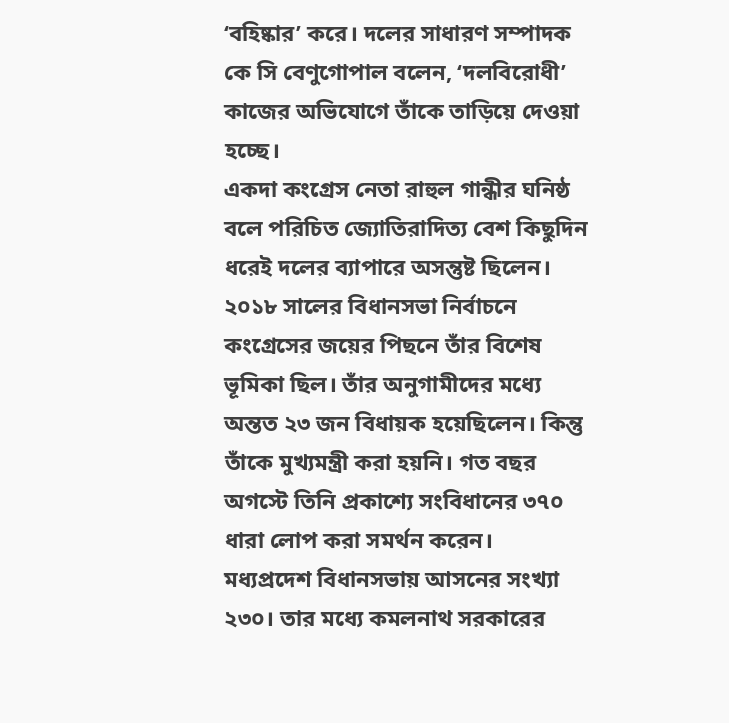‘বহিষ্কার’ করে। দলের সাধারণ সম্পাদক কে সি বেণুগোপাল বলেন, ‘দলবিরোধী’ কাজের অভিযোগে তাঁকে তাড়িয়ে দেওয়া হচ্ছে।
একদা কংগ্রেস নেতা রাহুল গান্ধীর ঘনিষ্ঠ বলে পরিচিত জ্যোতিরাদিত্য বেশ কিছুদিন ধরেই দলের ব্যাপারে অসন্তুষ্ট ছিলেন। ২০১৮ সালের বিধানসভা নির্বাচনে কংগ্রেসের জয়ের পিছনে তাঁর বিশেষ ভূমিকা ছিল। তাঁর অনুগামীদের মধ্যে অন্তত ২৩ জন বিধায়ক হয়েছিলেন। কিন্তু তাঁকে মুখ্যমন্ত্রী করা হয়নি। গত বছর অগস্টে তিনি প্রকাশ্যে সংবিধানের ৩৭০ ধারা লোপ করা সমর্থন করেন।
মধ্যপ্রদেশ বিধানসভায় আসনের সংখ্যা ২৩০। তার মধ্যে কমলনাথ সরকারের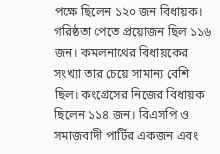পক্ষে ছিলেন ১২০ জন বিধায়ক। গরিষ্ঠতা পেতে প্রয়োজন ছিল ১১৬ জন। কমলনাথের বিধায়কের সংখ্যা তার চেয়ে সামান্য বেশি ছিল। কংগ্রেসের নিজের বিধায়ক ছিলেন ১১৪ জন। বিএসপি ও সমাজবাদী পার্টির একজন এবং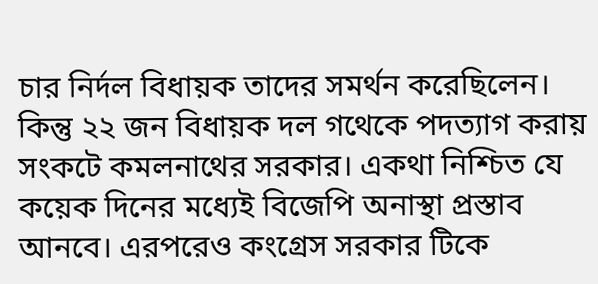চার নির্দল বিধায়ক তাদের সমর্থন করেছিলেন। কিন্তু ২২ জন বিধায়ক দল গথেকে পদত্যাগ করায় সংকটে কমলনাথের সরকার। একথা নিশ্চিত যে কয়েক দিনের মধ্যেই বিজেপি অনাস্থা প্রস্তাব আনবে। এরপরেও কংগ্রেস সরকার টিকে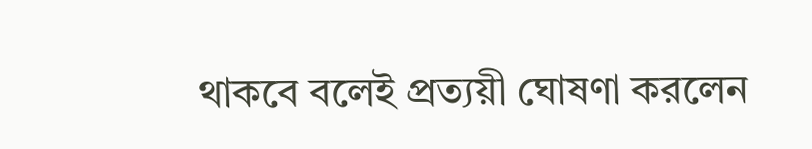থাকবে বলেই প্রত্যয়ী ঘোষণা করলেন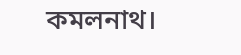কমলনাথ।